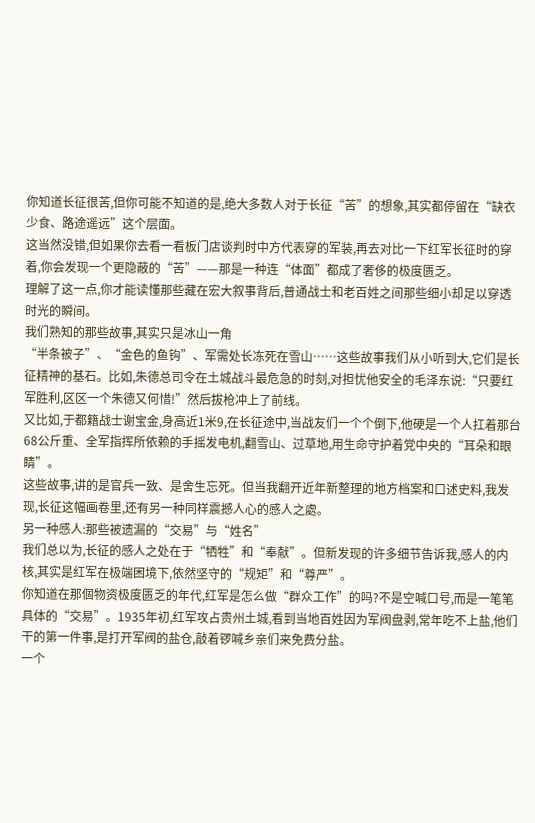你知道长征很苦,但你可能不知道的是,绝大多数人对于长征“苦”的想象,其实都停留在“缺衣少食、路途遥远”这个层面。
这当然没错,但如果你去看一看板门店谈判时中方代表穿的军装,再去对比一下红军长征时的穿着,你会发现一个更隐蔽的“苦”——那是一种连“体面”都成了奢侈的极度匮乏。
理解了这一点,你才能读懂那些藏在宏大叙事背后,普通战士和老百姓之间那些细小却足以穿透时光的瞬间。
我们熟知的那些故事,其实只是冰山一角
“半条被子”、“金色的鱼钩”、军需处长冻死在雪山……这些故事我们从小听到大,它们是长征精神的基石。比如,朱德总司令在土城战斗最危急的时刻,对担忧他安全的毛泽东说:“只要红军胜利,区区一个朱德又何惜!”然后拔枪冲上了前线。
又比如,于都籍战士谢宝金,身高近1米9,在长征途中,当战友们一个个倒下,他硬是一个人扛着那台68公斤重、全军指挥所依赖的手摇发电机,翻雪山、过草地,用生命守护着党中央的“耳朵和眼睛”。
这些故事,讲的是官兵一致、是舍生忘死。但当我翻开近年新整理的地方档案和口述史料,我发现,长征这幅画卷里,还有另一种同样震撼人心的感人之處。
另一种感人:那些被遗漏的“交易”与“姓名”
我们总以为,长征的感人之处在于“牺牲”和“奉献”。但新发现的许多细节告诉我,感人的内核,其实是红军在极端困境下,依然坚守的“规矩”和“尊严”。
你知道在那個物资极度匮乏的年代,红军是怎么做“群众工作”的吗?不是空喊口号,而是一笔笔具体的“交易”。1935年初,红军攻占贵州土城,看到当地百姓因为军阀盘剥,常年吃不上盐,他们干的第一件事,是打开军阀的盐仓,敲着锣喊乡亲们来免费分盐。
一个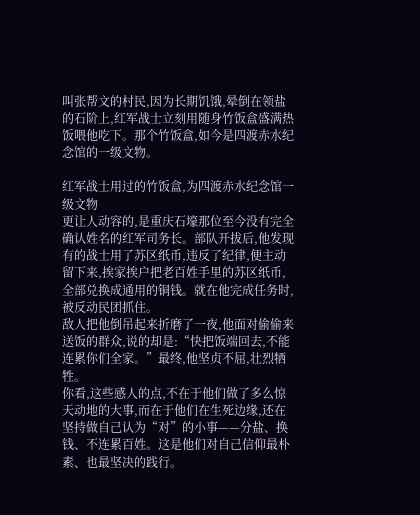叫张帮文的村民,因为长期饥饿,晕倒在领盐的石阶上,红军战士立刻用随身竹饭盒盛满热饭喂他吃下。那个竹饭盒,如今是四渡赤水纪念馆的一级文物。

红军战士用过的竹饭盒,为四渡赤水纪念馆一级文物
更让人动容的,是重庆石壕那位至今没有完全确认姓名的红军司务长。部队开拔后,他发现有的战士用了苏区纸币,违反了纪律,便主动留下来,挨家挨户把老百姓手里的苏区纸币,全部兑换成通用的铜钱。就在他完成任务时,被反动民团抓住。
敌人把他倒吊起来折磨了一夜,他面对偷偷来送饭的群众,说的却是:“快把饭端回去,不能连累你们全家。”最终,他坚贞不屈,壮烈牺牲。
你看,这些感人的点,不在于他们做了多么惊天动地的大事,而在于他们在生死边缘,还在坚持做自己认为“对”的小事——分盐、换钱、不连累百姓。这是他们对自己信仰最朴素、也最坚决的践行。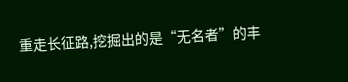重走长征路,挖掘出的是“无名者”的丰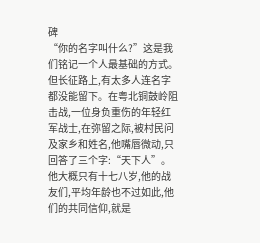碑
“你的名字叫什么?”这是我们铭记一个人最基础的方式。但长征路上,有太多人连名字都没能留下。在粤北铜鼓岭阻击战,一位身负重伤的年轻红军战士,在弥留之际,被村民问及家乡和姓名,他嘴唇微动,只回答了三个字:“天下人”。
他大概只有十七八岁,他的战友们,平均年龄也不过如此,他们的共同信仰,就是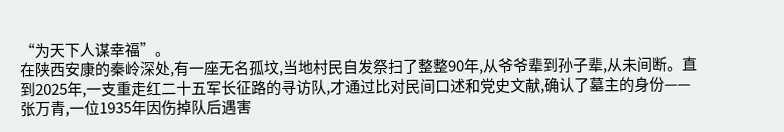“为天下人谋幸福”。
在陕西安康的秦岭深处,有一座无名孤坟,当地村民自发祭扫了整整90年,从爷爷辈到孙子辈,从未间断。直到2025年,一支重走红二十五军长征路的寻访队,才通过比对民间口述和党史文献,确认了墓主的身份——张万青,一位1935年因伤掉队后遇害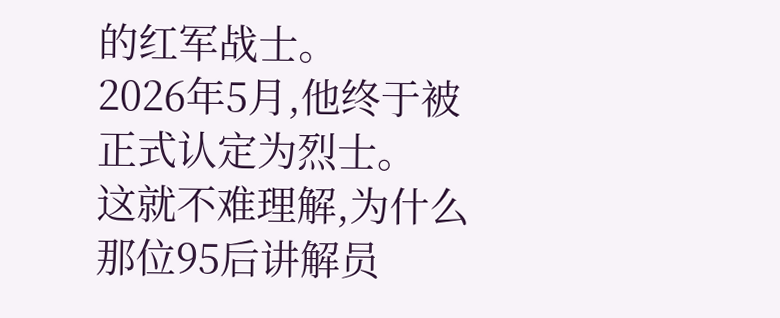的红军战士。
2026年5月,他终于被正式认定为烈士。
这就不难理解,为什么那位95后讲解员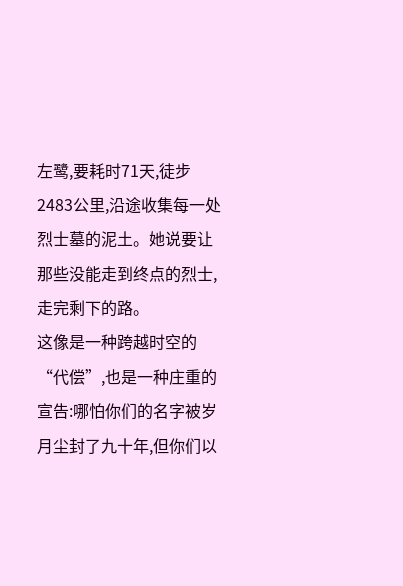左鹭,要耗时71天,徒步2483公里,沿途收集每一处烈士墓的泥土。她说要让那些没能走到终点的烈士,走完剩下的路。
这像是一种跨越时空的“代偿”,也是一种庄重的宣告:哪怕你们的名字被岁月尘封了九十年,但你们以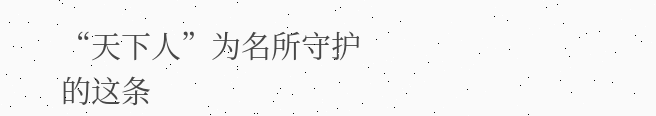“天下人”为名所守护的这条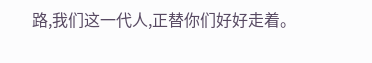路,我们这一代人,正替你们好好走着。